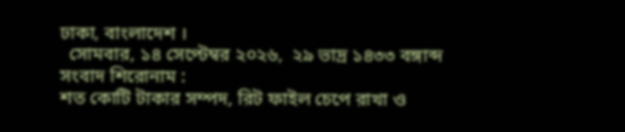ঢাকা, বাংলাদেশ ।
  সোমবার, ১৪ সেপ্টেম্বর ২০২৬,  ২৯ ভাদ্র ১৪৩৩ বঙ্গাব্দ
সংবাদ শিরোনাম :
শত কোটি টাকার সম্পদ, রিট ফাইল চেপে রাখা ও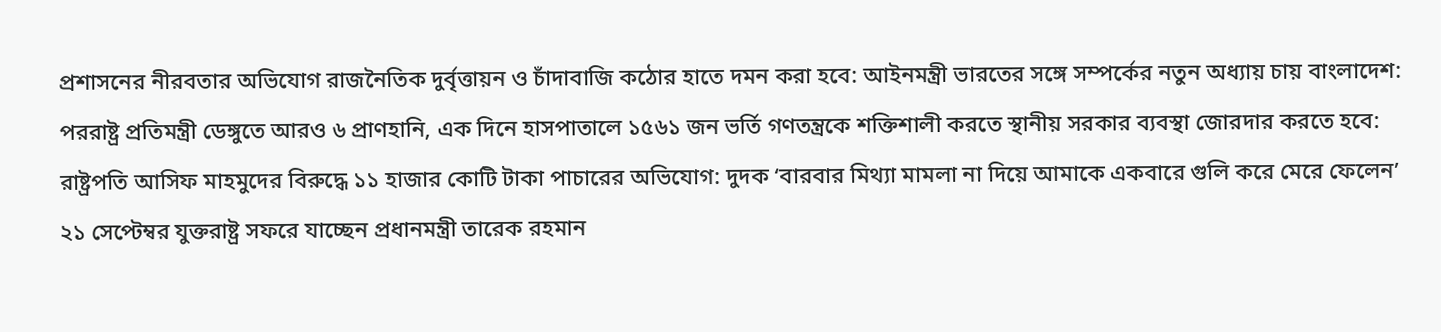প্রশাসনের নীরবতার অভিযোগ রাজনৈতিক দুর্বৃত্তায়ন ও চাঁদাবাজি কঠোর হাতে দমন করা হবে: আইনমন্ত্রী ভারতের সঙ্গে সম্পর্কের নতুন অধ্যায় চায় বাংলাদেশ: পররাষ্ট্র প্রতিমন্ত্রী ডেঙ্গুতে আরও ৬ প্রাণহানি, এক দিনে হাসপাতালে ১৫৬১ জন ভর্তি গণতন্ত্রকে শক্তিশালী করতে স্থানীয় সরকার ব্যবস্থা জোরদার করতে হবে: রাষ্ট্রপতি আসিফ মাহমুদের বিরুদ্ধে ১১ হাজার কোটি টাকা পাচারের অভিযোগ: দুদক ‘বারবার মিথ্যা মামলা না দিয়ে আমাকে একবারে গুলি করে মেরে ফেলেন’ ২১ সেপ্টেম্বর যুক্তরাষ্ট্র সফরে যাচ্ছেন প্রধানমন্ত্রী তারেক রহমান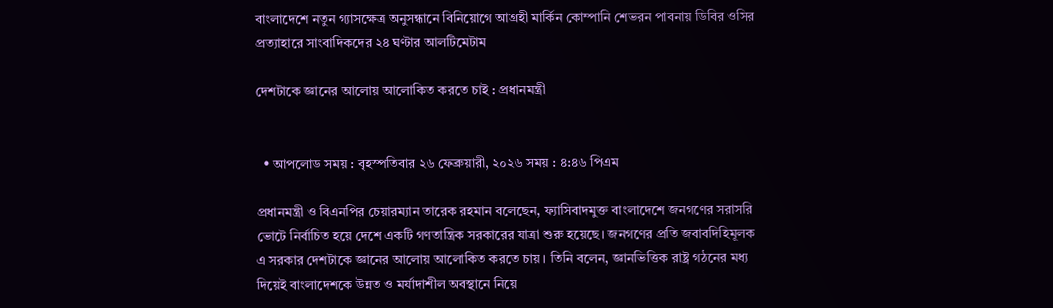বাংলাদেশে নতুন গ্যাসক্ষেত্র অনুসন্ধানে বিনিয়োগে আগ্রহী মার্কিন কোম্পানি শেভরন পাবনায় ডিবির ওসির প্রত্যাহারে সাংবাদিকদের ২৪ ঘণ্টার আলটিমেটাম

দেশটাকে জ্ঞানের আলোয় আলোকিত করতে চাই : প্রধানমন্ত্রী


  • আপলোড সময় : বৃহস্পতিবার ২৬ ফেব্রুয়ারী, ২০২৬ সময় : ৪:৪৬ পিএম

প্রধানমন্ত্রী ও বিএনপির চেয়ারম্যান তারেক রহমান বলেছেন, ফ্যাসিবাদমুক্ত বাংলাদেশে জনগণের সরাসরি ভোটে নির্বাচিত হয়ে দেশে একটি গণতান্ত্রিক সরকারের যাত্রা শুরু হয়েছে। জনগণের প্রতি জবাবদিহিমূলক এ সরকার দেশটাকে জ্ঞানের আলোয় আলোকিত করতে চায়। তিনি বলেন, জ্ঞানভিত্তিক রাষ্ট্র গঠনের মধ্য দিয়েই বাংলাদেশকে উন্নত ও মর্যাদাশীল অবস্থানে নিয়ে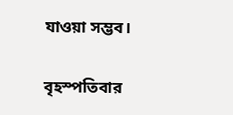যাওয়া সম্ভব।

বৃহস্পতিবার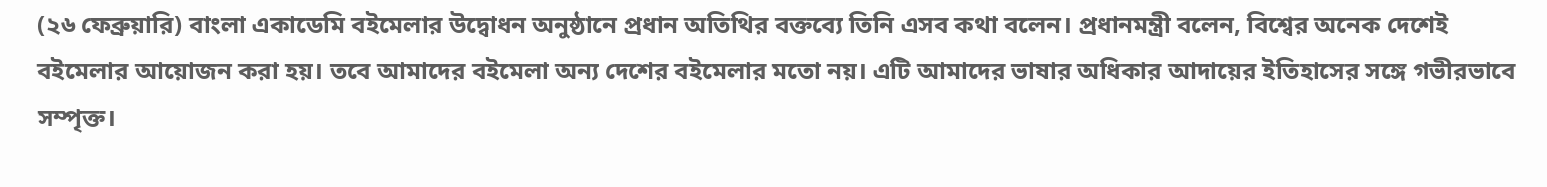(২৬ ফেব্রুয়ারি) বাংলা একাডেমি বইমেলার উদ্বোধন অনুষ্ঠানে প্রধান অতিথির বক্তব্যে তিনি এসব কথা বলেন। প্রধানমন্ত্রী বলেন, বিশ্বের অনেক দেশেই বইমেলার আয়োজন করা হয়। তবে আমাদের বইমেলা অন্য দেশের বইমেলার মতো নয়। এটি আমাদের ভাষার অধিকার আদায়ের ইতিহাসের সঙ্গে গভীরভাবে সম্পৃক্ত।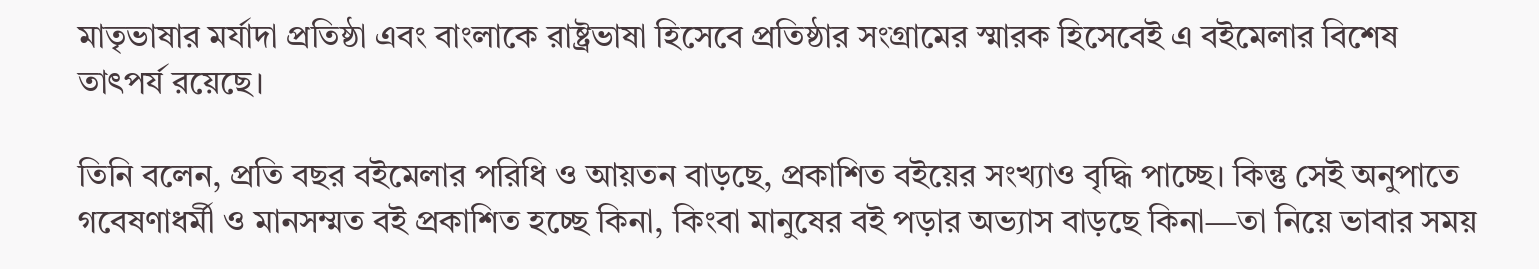মাতৃভাষার মর্যাদা প্রতিষ্ঠা এবং বাংলাকে রাষ্ট্রভাষা হিসেবে প্রতিষ্ঠার সংগ্রামের স্মারক হিসেবেই এ বইমেলার বিশেষ তাৎপর্য রয়েছে।

তিনি বলেন, প্রতি বছর বইমেলার পরিধি ও আয়তন বাড়ছে, প্রকাশিত বইয়ের সংখ্যাও বৃদ্ধি পাচ্ছে। কিন্তু সেই অনুপাতে গবেষণাধর্মী ও মানসম্মত বই প্রকাশিত হচ্ছে কিনা, কিংবা মানুষের বই পড়ার অভ্যাস বাড়ছে কিনা—তা নিয়ে ভাবার সময়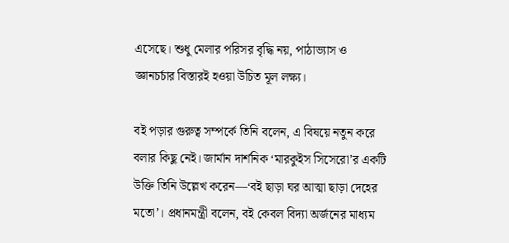এসেছে। শুধু মেলার পরিসর বৃদ্ধি নয়, পাঠাভ্যাস ও জ্ঞানচর্চার বিস্তারই হওয়া উচিত মূল লক্ষ্য।

বই পড়ার গুরুত্ব সম্পর্কে তিনি বলেন, এ বিষয়ে নতুন করে বলার কিছু নেই। জার্মান দার্শনিক ‘মারকুইস সিসেরো’র একটি উক্তি তিনি উল্লেখ করেন—‘বই ছাড়া ঘর আত্মা ছাড়া দেহের মতো’। প্রধানমন্ত্রী বলেন, বই কেবল বিদ্যা অর্জনের মাধ্যম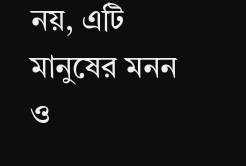নয়, এটি মানুষের মনন ও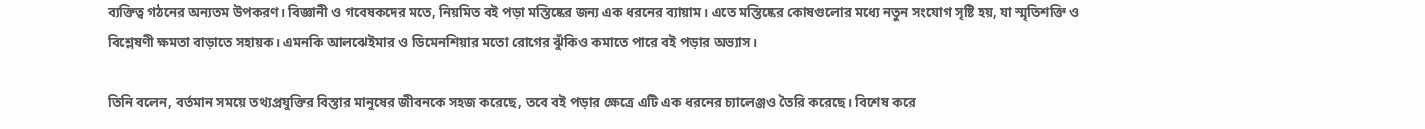ব্যক্তিত্ব গঠনের অন্যতম উপকরণ। বিজ্ঞানী ও গবেষকদের মতে, নিয়মিত বই পড়া মস্তিষ্কের জন্য এক ধরনের ব্যায়াম। এতে মস্তিষ্কের কোষগুলোর মধ্যে নতুন সংযোগ সৃষ্টি হয়, যা স্মৃতিশক্তি ও বিশ্লেষণী ক্ষমতা বাড়াতে সহায়ক। এমনকি আলঝেইমার ও ডিমেনশিয়ার মতো রোগের ঝুঁকিও কমাতে পারে বই পড়ার অভ্যাস।

তিনি বলেন, বর্তমান সময়ে তথ্যপ্রযুক্তির বিস্তার মানুষের জীবনকে সহজ করেছে, তবে বই পড়ার ক্ষেত্রে এটি এক ধরনের চ্যালেঞ্জও তৈরি করেছে। বিশেষ করে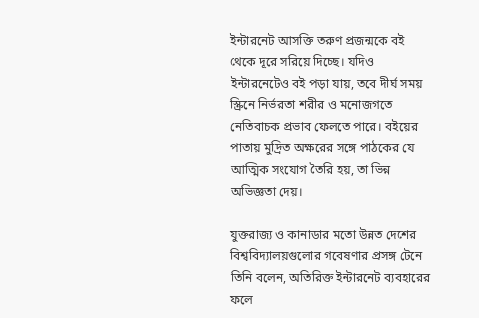ইন্টারনেট আসক্তি তরুণ প্রজন্মকে বই থেকে দূরে সরিয়ে দিচ্ছে। যদিও ইন্টারনেটেও বই পড়া যায়, তবে দীর্ঘ সময় স্ক্রিনে নির্ভরতা শরীর ও মনোজগতে নেতিবাচক প্রভাব ফেলতে পারে। বইয়ের পাতায় মুদ্রিত অক্ষরের সঙ্গে পাঠকের যে আত্মিক সংযোগ তৈরি হয়, তা ভিন্ন অভিজ্ঞতা দেয়।

যুক্তরাজ্য ও কানাডার মতো উন্নত দেশের বিশ্ববিদ্যালয়গুলোর গবেষণার প্রসঙ্গ টেনে তিনি বলেন, অতিরিক্ত ইন্টারনেট ব্যবহারের ফলে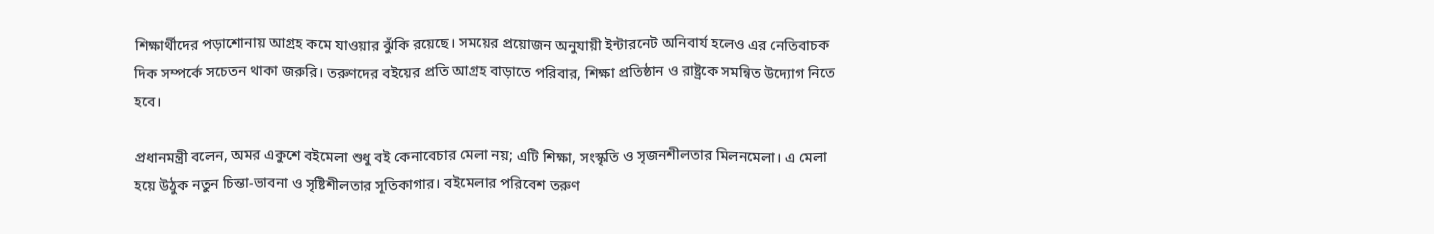শিক্ষার্থীদের পড়াশোনায় আগ্রহ কমে যাওয়ার ঝুঁকি রয়েছে। সময়ের প্রয়োজন অনুযায়ী ইন্টারনেট অনিবার্য হলেও এর নেতিবাচক দিক সম্পর্কে সচেতন থাকা জরুরি। তরুণদের বইয়ের প্রতি আগ্রহ বাড়াতে পরিবার, শিক্ষা প্রতিষ্ঠান ও রাষ্ট্রকে সমন্বিত উদ্যোগ নিতে হবে।

প্রধানমন্ত্রী বলেন, অমর একুশে বইমেলা শুধু বই কেনাবেচার মেলা নয়; এটি শিক্ষা, সংস্কৃতি ও সৃজনশীলতার মিলনমেলা। এ মেলা হয়ে উঠুক নতুন চিন্তা-ভাবনা ও সৃষ্টিশীলতার সূতিকাগার। বইমেলার পরিবেশ তরুণ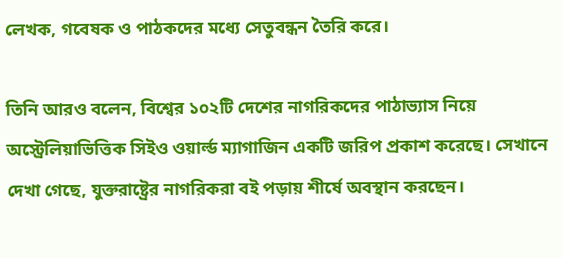লেখক, গবেষক ও পাঠকদের মধ্যে সেতুবন্ধন তৈরি করে।

তিনি আরও বলেন, বিশ্বের ১০২টি দেশের নাগরিকদের পাঠাভ্যাস নিয়ে অস্ট্রেলিয়াভিত্তিক সিইও ওয়ার্ল্ড ম্যাগাজিন একটি জরিপ প্রকাশ করেছে। সেখানে দেখা গেছে, যুক্তরাষ্ট্রের নাগরিকরা বই পড়ায় শীর্ষে অবস্থান করছেন।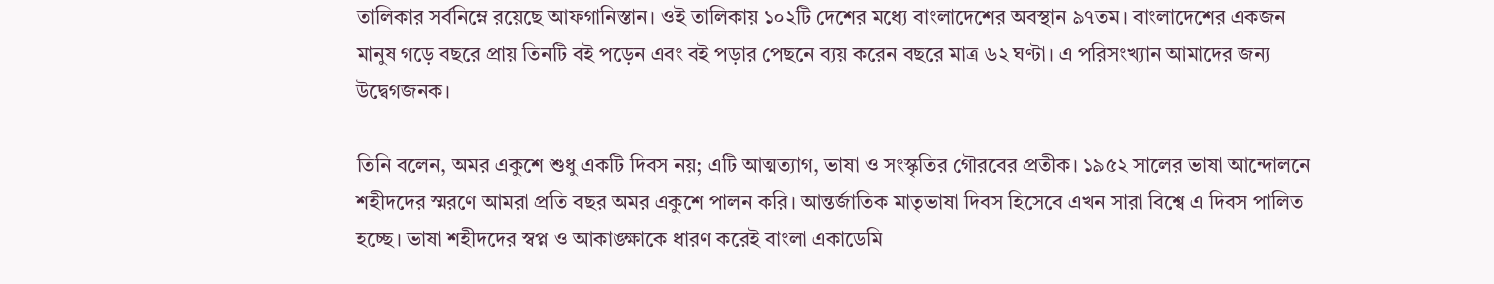তালিকার সর্বনিম্নে রয়েছে আফগানিস্তান। ওই তালিকায় ১০২টি দেশের মধ্যে বাংলাদেশের অবস্থান ৯৭তম। বাংলাদেশের একজন মানুষ গড়ে বছরে প্রায় তিনটি বই পড়েন এবং বই পড়ার পেছনে ব্যয় করেন বছরে মাত্র ৬২ ঘণ্টা। এ পরিসংখ্যান আমাদের জন্য উদ্বেগজনক।

তিনি বলেন, অমর একুশে শুধু একটি দিবস নয়; এটি আত্মত্যাগ, ভাষা ও সংস্কৃতির গৌরবের প্রতীক। ১৯৫২ সালের ভাষা আন্দোলনে শহীদদের স্মরণে আমরা প্রতি বছর অমর একুশে পালন করি। আন্তর্জাতিক মাতৃভাষা দিবস হিসেবে এখন সারা বিশ্বে এ দিবস পালিত হচ্ছে। ভাষা শহীদদের স্বপ্ন ও আকাঙ্ক্ষাকে ধারণ করেই বাংলা একাডেমি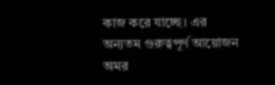কাজ করে যাচ্ছে। এর অন্যতম গুরুত্বপূর্ণ আয়োজন অমর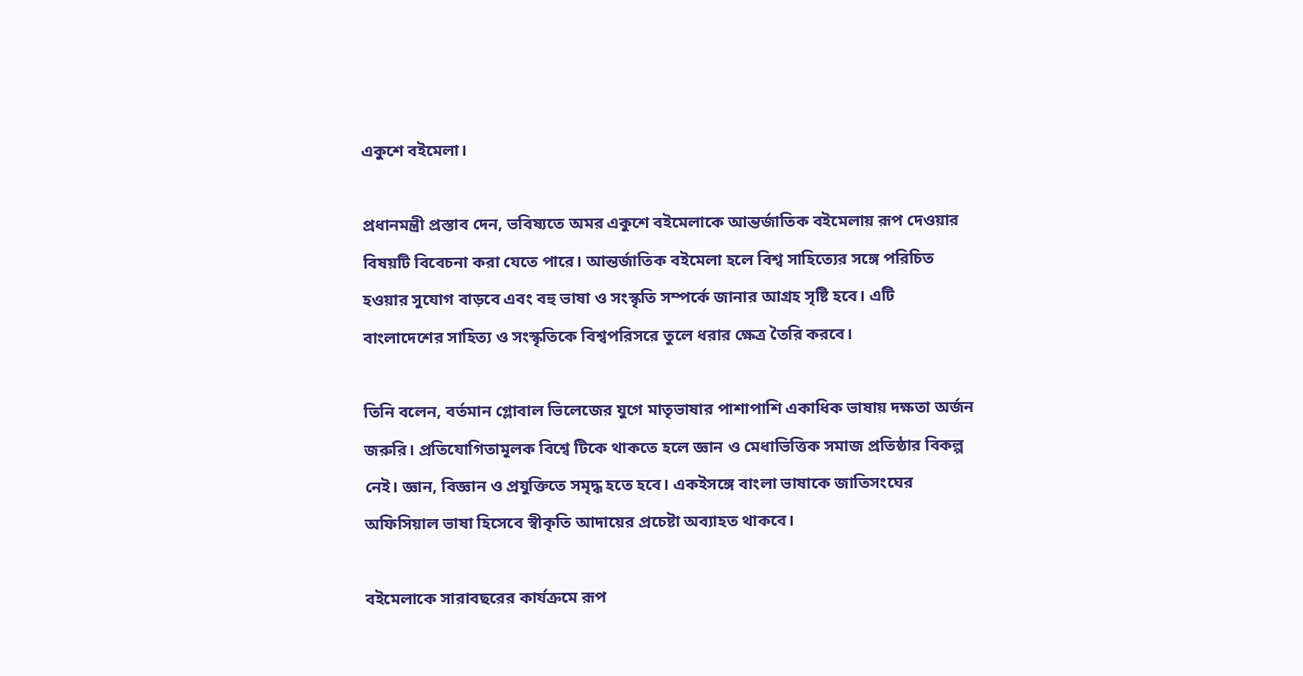একুশে বইমেলা।

প্রধানমন্ত্রী প্রস্তাব দেন, ভবিষ্যতে অমর একুশে বইমেলাকে আন্তর্জাতিক বইমেলায় রূপ দেওয়ার বিষয়টি বিবেচনা করা যেতে পারে। আন্তর্জাতিক বইমেলা হলে বিশ্ব সাহিত্যের সঙ্গে পরিচিত হওয়ার সুযোগ বাড়বে এবং বহু ভাষা ও সংস্কৃতি সম্পর্কে জানার আগ্রহ সৃষ্টি হবে। এটি বাংলাদেশের সাহিত্য ও সংস্কৃতিকে বিশ্বপরিসরে তুলে ধরার ক্ষেত্র তৈরি করবে।

তিনি বলেন, বর্তমান গ্লোবাল ভিলেজের যুগে মাতৃভাষার পাশাপাশি একাধিক ভাষায় দক্ষতা অর্জন জরুরি। প্রতিযোগিতামূলক বিশ্বে টিকে থাকতে হলে জ্ঞান ও মেধাভিত্তিক সমাজ প্রতিষ্ঠার বিকল্প নেই। জ্ঞান, বিজ্ঞান ও প্রযুক্তিতে সমৃদ্ধ হতে হবে। একইসঙ্গে বাংলা ভাষাকে জাতিসংঘের অফিসিয়াল ভাষা হিসেবে স্বীকৃতি আদায়ের প্রচেষ্টা অব্যাহত থাকবে।

বইমেলাকে সারাবছরের কার্যক্রমে রূপ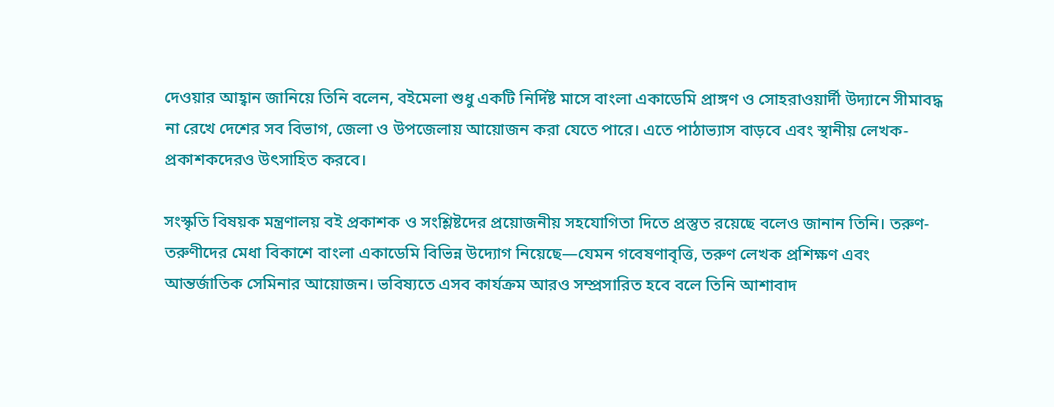দেওয়ার আহ্বান জানিয়ে তিনি বলেন, বইমেলা শুধু একটি নির্দিষ্ট মাসে বাংলা একাডেমি প্রাঙ্গণ ও সোহরাওয়ার্দী উদ্যানে সীমাবদ্ধ না রেখে দেশের সব বিভাগ, জেলা ও উপজেলায় আয়োজন করা যেতে পারে। এতে পাঠাভ্যাস বাড়বে এবং স্থানীয় লেখক-প্রকাশকদেরও উৎসাহিত করবে।

সংস্কৃতি বিষয়ক মন্ত্রণালয় বই প্রকাশক ও সংশ্লিষ্টদের প্রয়োজনীয় সহযোগিতা দিতে প্রস্তুত রয়েছে বলেও জানান তিনি। তরুণ-তরুণীদের মেধা বিকাশে বাংলা একাডেমি বিভিন্ন উদ্যোগ নিয়েছে—যেমন গবেষণাবৃত্তি, তরুণ লেখক প্রশিক্ষণ এবং আন্তর্জাতিক সেমিনার আয়োজন। ভবিষ্যতে এসব কার্যক্রম আরও সম্প্রসারিত হবে বলে তিনি আশাবাদ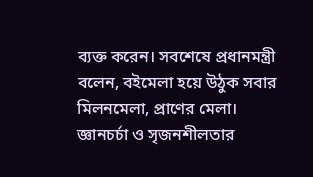ব্যক্ত করেন। সবশেষে প্রধানমন্ত্রী বলেন, বইমেলা হয়ে উঠুক সবার মিলনমেলা, প্রাণের মেলা। জ্ঞানচর্চা ও সৃজনশীলতার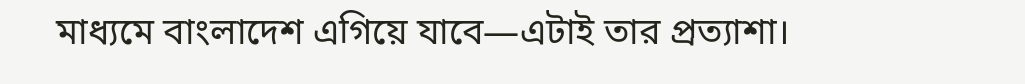মাধ্যমে বাংলাদেশ এগিয়ে যাবে—এটাই তার প্রত্যাশা।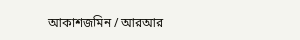আকাশজমিন / আরআর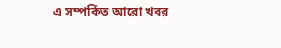এ সম্পর্কিত আরো খবর